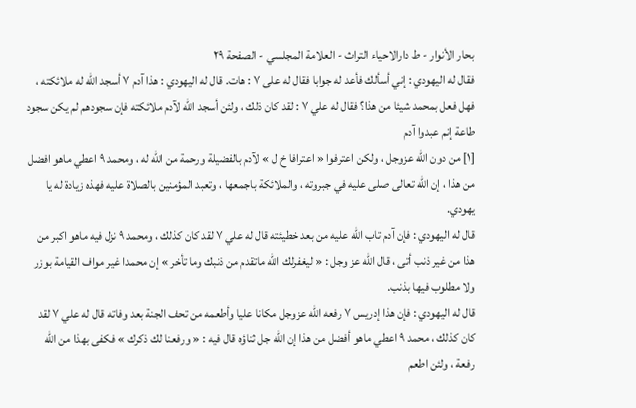بحار الأنوار - ط دارالاحیاء التراث - العلامة المجلسي - الصفحة ٢٩
فقال له اليهودي : إني أسألك فأعد له جوابا فقال له على ٧ : هات. قال له اليهودي : هذا آدم ٧ أسجد الله له ملائكته ، فهل فعل بمحمد شيئا من هذا؟ فقال له علي ٧ : لقد كان ذلك ، ولئن أسجد الله لآدم ملائكته فإن سجودهم لم يكن سجود طاعة إنم عبدوا آدم
[١] من دون الله عزوجل ، ولكن اعترفوا « اعترافا خ ل » لآدم بالفضيلة ورحمة من الله له ، ومحمد ٩ اعطي ماهو افضل من هذا ، إن الله تعالى صلى عليه في جبروته ، والملائكة باجمعها ، وتعبد المؤمنين بالصلاة عليه فهذه زيادة له يا يهودي.
قال له اليهودي : فإن آدم تاب الله عليه من بعد خطيئته قال له علي ٧ لقد كان كذلك ، ومحمد ٩ نزل فيه ماهو اكبر من هذا من غير ذنب أتى ، قال الله عز وجل : « ليغفرلك الله ماتقدم من ذنبك وما تأخر » إن محمدا غير مواف القيامة بوزر ولا مطلوب فيها بذنب.
قال له اليهودي : فإن هذا إدريس ٧ رفعه الله عزوجل مكانا عليا وأطعمه من تحف الجنة بعد وفاته قال له علي ٧ لقد كان كذلك ، محمد ٩ اعطي ماهو أفضل من هذا إن الله جل ثناؤه قال فيه : « ورفعنا لك ذكرك » فكفى بهذا من الله رفعة ، ولئن اطعم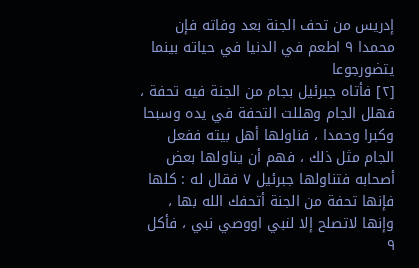إدريس من تحف الجنة بعد وفاته فإن محمدا ٩ اطعم في الدنيا في حياته بينما يتضورجوعا
[٢] فأتاه جبرئيل بجام من الجنة فيه تحفة ، فهلل الجام وهللت التحفة في يده وسبحا وكبرا وحمدا ، فناولها أهل بيته ففعل الجام مثل ذلك ، فهم أن يناولها بعض أصحابه فتناولها جبرئيل ٧ فقال له : كلها فإنها تحفة من الجنة أتحفك الله بها ، وإنها لاتصلح إلا لنبي اووصي نبي ، فأكل ٩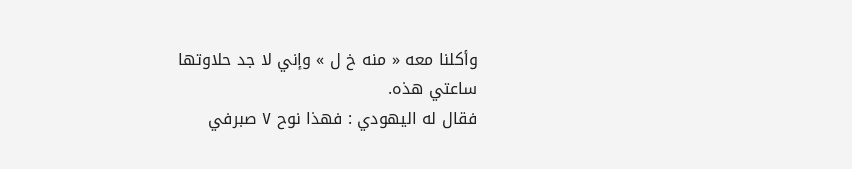وأكلنا معه « منه خ ل » وإني لا جد حلاوتها ساعتي هذه.
فقال له اليهودي : فهذا نوح ٧ صبرفي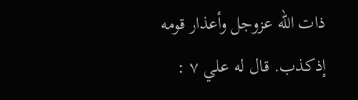ذات الله عزوجل وأعذار قومه إذكذب. قال له علي ٧ :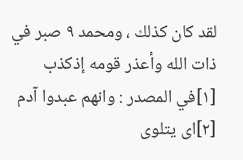لقد كان كذلك ، ومحمد ٩ صبر في ذات الله وأعذر قومه إذكذب
[١]في المصدر : وانهم عبدوا آدم
[٢]اى يتلوى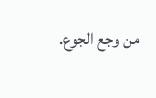من وجع الجوع.